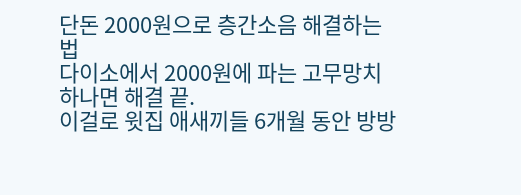단돈 2000원으로 층간소음 해결하는 법
다이소에서 2000원에 파는 고무망치 하나면 해결 끝.
이걸로 윗집 애새끼들 6개월 동안 방방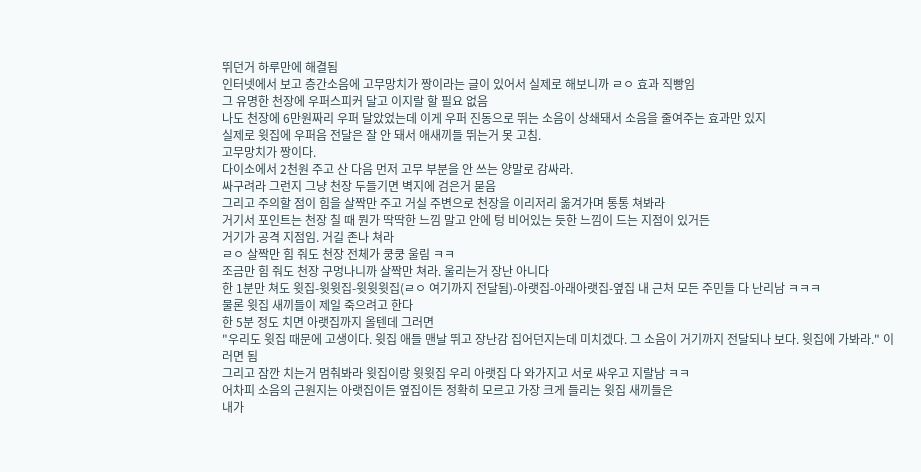뛰던거 하루만에 해결됨
인터넷에서 보고 층간소음에 고무망치가 짱이라는 글이 있어서 실제로 해보니까 ㄹㅇ 효과 직빵임
그 유명한 천장에 우퍼스피커 달고 이지랄 할 필요 없음
나도 천장에 6만원짜리 우퍼 달았었는데 이게 우퍼 진동으로 뛰는 소음이 상쇄돼서 소음을 줄여주는 효과만 있지
실제로 윗집에 우퍼음 전달은 잘 안 돼서 애새끼들 뛰는거 못 고침.
고무망치가 짱이다.
다이소에서 2천원 주고 산 다음 먼저 고무 부분을 안 쓰는 양말로 감싸라.
싸구려라 그런지 그냥 천장 두들기면 벽지에 검은거 묻음
그리고 주의할 점이 힘을 살짝만 주고 거실 주변으로 천장을 이리저리 옮겨가며 통통 쳐봐라
거기서 포인트는 천장 칠 때 뭔가 딱딱한 느낌 말고 안에 텅 비어있는 듯한 느낌이 드는 지점이 있거든
거기가 공격 지점임. 거길 존나 쳐라
ㄹㅇ 살짝만 힘 줘도 천장 전체가 쿵쿵 울림 ㅋㅋ
조금만 힘 줘도 천장 구멍나니까 살짝만 쳐라. 울리는거 장난 아니다
한 1분만 쳐도 윗집-윗윗집-윗윗윗집(ㄹㅇ 여기까지 전달됨)-아랫집-아래아랫집-옆집 내 근처 모든 주민들 다 난리남 ㅋㅋㅋ
물론 윗집 새끼들이 제일 죽으려고 한다
한 5분 정도 치면 아랫집까지 올텐데 그러면
"우리도 윗집 때문에 고생이다. 윗집 애들 맨날 뛰고 장난감 집어던지는데 미치겠다. 그 소음이 거기까지 전달되나 보다. 윗집에 가봐라." 이러면 됨
그리고 잠깐 치는거 멈춰봐라 윗집이랑 윗윗집 우리 아랫집 다 와가지고 서로 싸우고 지랄남 ㅋㅋ
어차피 소음의 근원지는 아랫집이든 옆집이든 정확히 모르고 가장 크게 들리는 윗집 새끼들은
내가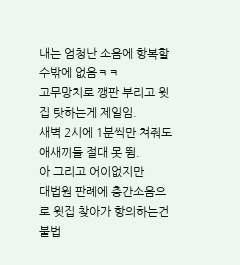내는 엄청난 소음에 항복할 수밖에 없음ㅋㅋ
고무망치로 깽판 부리고 윗집 탓하는게 제일임.
새벽 2시에 1분씩만 쳐줘도 애새끼들 절대 못 뜀.
아 그리고 어이없지만
대법원 판례에 층간소음으로 윗집 찾아가 항의하는건 불법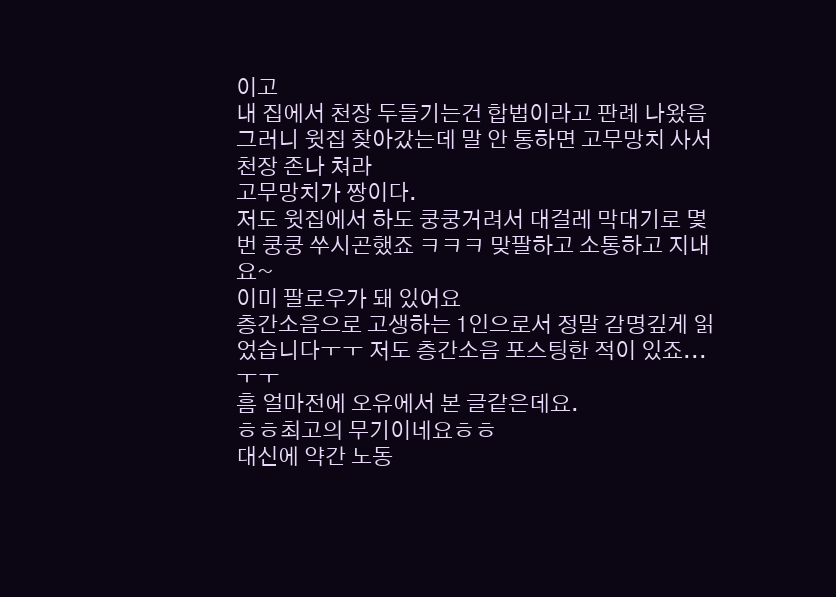이고
내 집에서 천장 두들기는건 합법이라고 판례 나왔음
그러니 윗집 찾아갔는데 말 안 통하면 고무망치 사서 천장 존나 쳐라
고무망치가 짱이다.
저도 윗집에서 하도 쿵쿵거려서 대걸레 막대기로 몇번 쿵쿵 쑤시곤했죠 ㅋㅋㅋ 맞팔하고 소통하고 지내요~
이미 팔로우가 돼 있어요
층간소음으로 고생하는 1인으로서 정말 감명깊게 읽었습니다ㅜㅜ 저도 층간소음 포스팅한 적이 있죠...ㅜㅜ
흠 얼마전에 오유에서 본 글같은데요.
ㅎㅎ최고의 무기이네요ㅎㅎ
대신에 약간 노동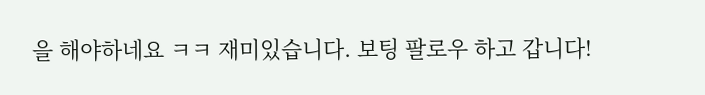을 해야하네요 ㅋㅋ 재미있습니다. 보팅 팔로우 하고 갑니다!